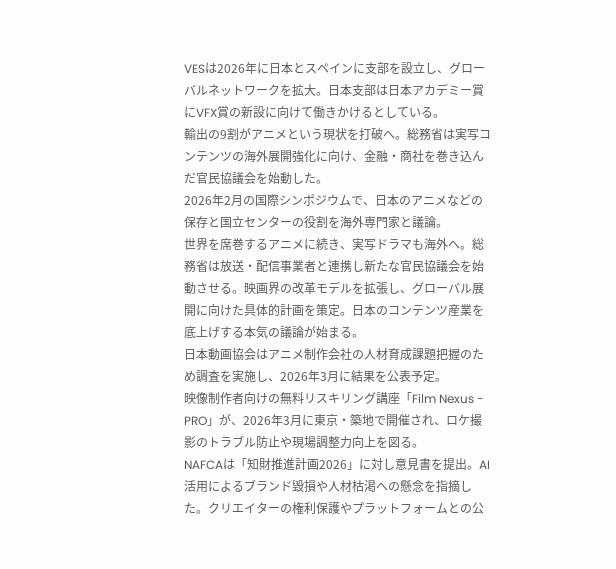VESは2026年に日本とスペインに支部を設立し、グローバルネットワークを拡大。日本支部は日本アカデミー賞にVFX賞の新設に向けて働きかけるとしている。
輸出の9割がアニメという現状を打破へ。総務省は実写コンテンツの海外展開強化に向け、金融・商社を巻き込んだ官民協議会を始動した。
2026年2月の国際シンポジウムで、日本のアニメなどの保存と国立センターの役割を海外専門家と議論。
世界を席巻するアニメに続き、実写ドラマも海外へ。総務省は放送・配信事業者と連携し新たな官民協議会を始動させる。映画界の改革モデルを拡張し、グローバル展開に向けた具体的計画を策定。日本のコンテンツ産業を底上げする本気の議論が始まる。
日本動画協会はアニメ制作会社の人材育成課題把握のため調査を実施し、2026年3月に結果を公表予定。
映像制作者向けの無料リスキリング講座「Film Nexus - PRO」が、2026年3月に東京・築地で開催され、ロケ撮影のトラブル防止や現場調整力向上を図る。
NAFCAは「知財推進計画2026」に対し意見書を提出。AI活用によるブランド毀損や人材枯渇への懸念を指摘した。クリエイターの権利保護やプラットフォームとの公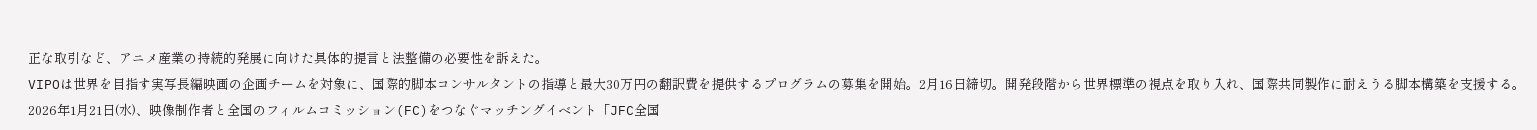正な取引など、アニメ産業の持続的発展に向けた具体的提言と法整備の必要性を訴えた。
VIPOは世界を目指す実写長編映画の企画チームを対象に、国際的脚本コンサルタントの指導と最大30万円の翻訳費を提供するプログラムの募集を開始。2月16日締切。開発段階から世界標準の視点を取り入れ、国際共同製作に耐えうる脚本構築を支援する。
2026年1月21日(水)、映像制作者と全国のフィルムコミッション(FC)をつなぐマッチングイベント「JFC全国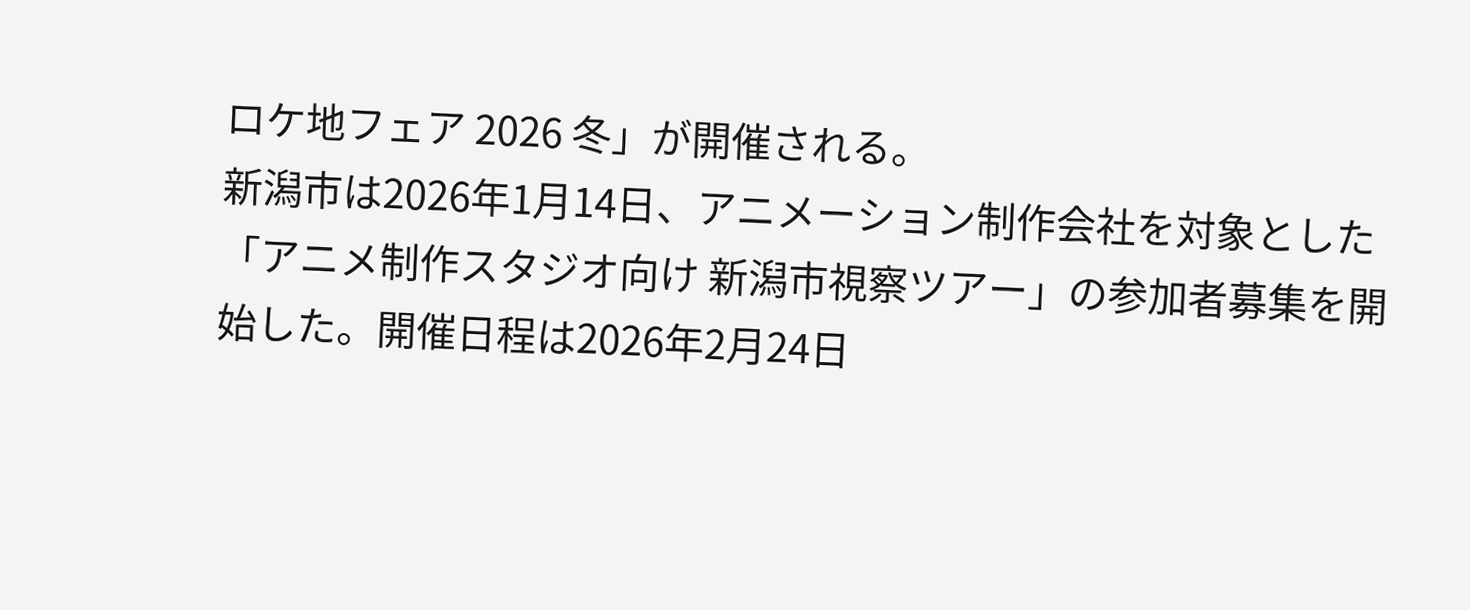ロケ地フェア 2026 冬」が開催される。
新潟市は2026年1月14日、アニメーション制作会社を対象とした「アニメ制作スタジオ向け 新潟市視察ツアー」の参加者募集を開始した。開催日程は2026年2月24日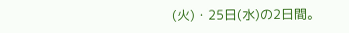(火)・25日(水)の2日間。